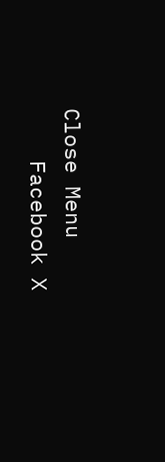Close Menu
    Facebook X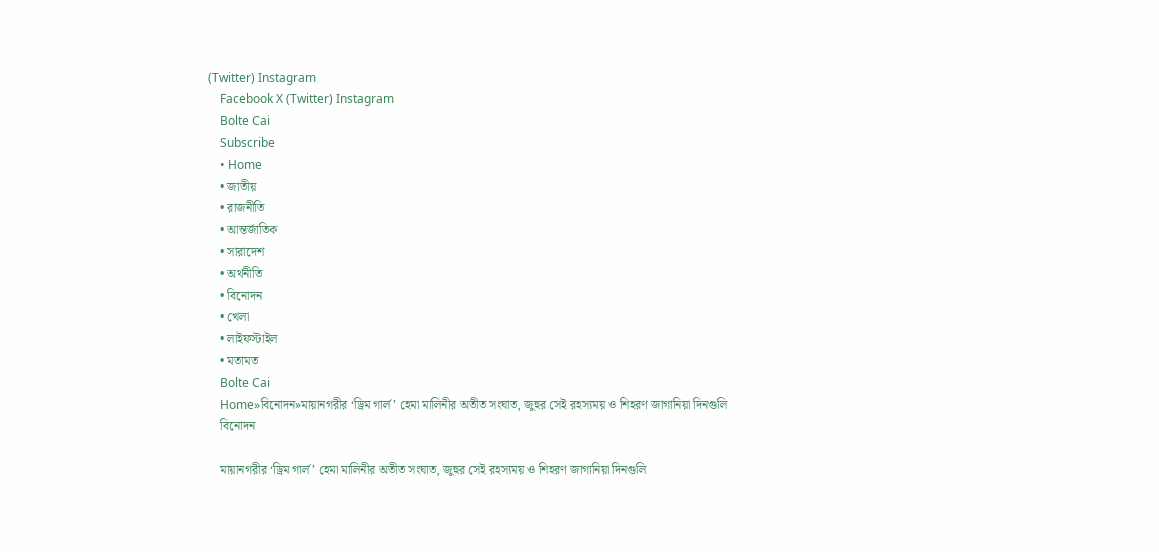(Twitter) Instagram
    Facebook X (Twitter) Instagram
    Bolte Cai
    Subscribe
    • Home
    • জাতীয়
    • রাজনীতি
    • আন্তর্জাতিক
    • সারাদেশ
    • অর্থনীতি
    • বিনোদন
    • খেলা
    • লাইফস্টাইল
    • মতামত
    Bolte Cai
    Home»বিনোদন»মায়ানগরীর ‘ড্রিম গার্ল’ হেমা মালিনীর অতীত সংঘাত, জুহুর সেই রহস্যময় ও শিহরণ জাগানিয়া দিনগুলি
    বিনোদন

    মায়ানগরীর ‘ড্রিম গার্ল’ হেমা মালিনীর অতীত সংঘাত, জুহুর সেই রহস্যময় ও শিহরণ জাগানিয়া দিনগুলি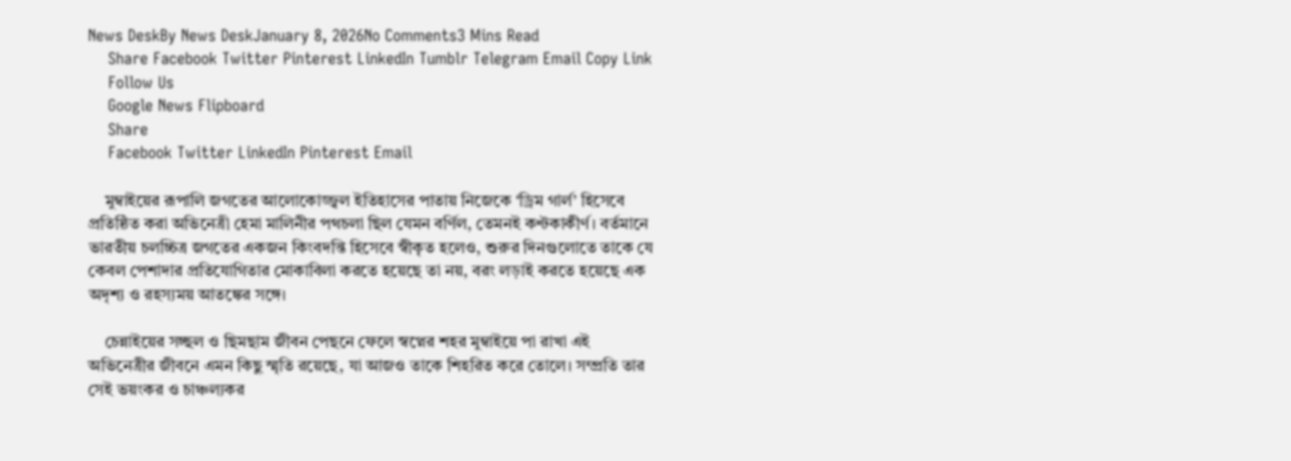News DeskBy News DeskJanuary 8, 2026No Comments3 Mins Read
    Share Facebook Twitter Pinterest LinkedIn Tumblr Telegram Email Copy Link
    Follow Us
    Google News Flipboard
    Share
    Facebook Twitter LinkedIn Pinterest Email

    মুম্বাইয়ের রূপালি জগতের আলোকোজ্জ্বল ইতিহাসের পাতায় নিজেকে ‘ড্রিম গার্ল’ হিসেবে প্রতিষ্ঠিত করা অভিনেত্রী হেমা মালিনীর পথচলা ছিল যেমন বর্ণিল, তেমনই কণ্টকাকীর্ণ। বর্তমানে ভারতীয় চলচ্চিত্র জগতের একজন কিংবদন্তি হিসেবে স্বীকৃত হলেও, শুরুর দিনগুলোতে তাকে যে কেবল পেশাদার প্রতিযোগিতার মোকাবিলা করতে হয়েছে তা নয়, বরং লড়াই করতে হয়েছে এক অদৃশ্য ও রহস্যময় আতঙ্কের সঙ্গে।

    চেন্নাইয়ের সচ্ছল ও ছিমছাম জীবন পেছনে ফেলে স্বপ্নের শহর মুম্বাইয়ে পা রাখা এই অভিনেত্রীর জীবনে এমন কিছু স্মৃতি রয়েছে, যা আজও তাকে শিহরিত করে তোলে। সম্প্রতি তার সেই ভয়ংকর ও চাঞ্চল্যকর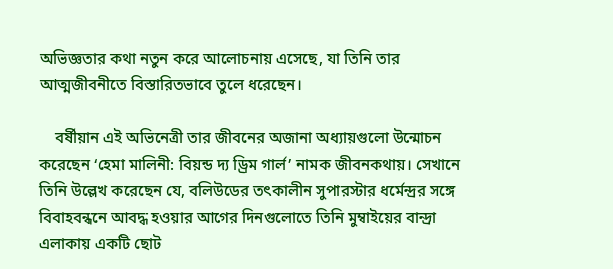অভিজ্ঞতার কথা নতুন করে আলোচনায় এসেছে, যা তিনি তার আত্মজীবনীতে বিস্তারিতভাবে তুলে ধরেছেন।

    বর্ষীয়ান এই অভিনেত্রী তার জীবনের অজানা অধ্যায়গুলো উন্মোচন করেছেন ‘হেমা মালিনী: বিয়ন্ড দ্য ড্রিম গার্ল’ নামক জীবনকথায়। সেখানে তিনি উল্লেখ করেছেন যে, বলিউডের তৎকালীন সুপারস্টার ধর্মেন্দ্রর সঙ্গে বিবাহবন্ধনে আবদ্ধ হওয়ার আগের দিনগুলোতে তিনি মুম্বাইয়ের বান্দ্রা এলাকায় একটি ছোট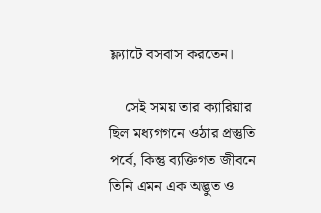ফ্ল্যাটে বসবাস করতেন।

    সেই সময় তার ক্যারিয়ার ছিল মধ্যগগনে ওঠার প্রস্তুতি পর্বে, কিন্তু ব্যক্তিগত জীবনে তিনি এমন এক অদ্ভুত ও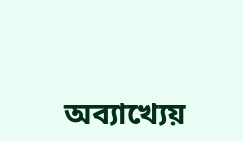অব্যাখ্যেয়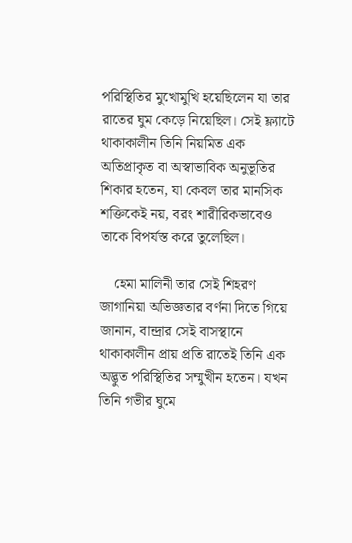পরিস্থিতির মুখোমুখি হয়েছিলেন যা তার রাতের ঘুম কেড়ে নিয়েছিল। সেই ফ্ল্যাটে থাকাকালীন তিনি নিয়মিত এক অতিপ্রাকৃত বা অস্বাভাবিক অনুভূতির শিকার হতেন, যা কেবল তার মানসিক শক্তিকেই নয়, বরং শারীরিকভাবেও তাকে বিপর্যস্ত করে তুলেছিল।

    হেমা মালিনী তার সেই শিহরণ জাগানিয়া অভিজ্ঞতার বর্ণনা দিতে গিয়ে জানান, বান্দ্রার সেই বাসস্থানে থাকাকালীন প্রায় প্রতি রাতেই তিনি এক অদ্ভুত পরিস্থিতির সম্মুখীন হতেন। যখন তিনি গভীর ঘুমে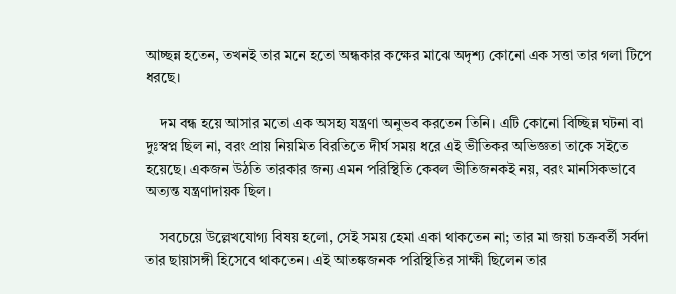আচ্ছন্ন হতেন, তখনই তার মনে হতো অন্ধকার কক্ষের মাঝে অদৃশ্য কোনো এক সত্তা তার গলা টিপে ধরছে।

    দম বন্ধ হয়ে আসার মতো এক অসহ্য যন্ত্রণা অনুভব করতেন তিনি। এটি কোনো বিচ্ছিন্ন ঘটনা বা দুঃস্বপ্ন ছিল না, বরং প্রায় নিয়মিত বিরতিতে দীর্ঘ সময় ধরে এই ভীতিকর অভিজ্ঞতা তাকে সইতে হয়েছে। একজন উঠতি তারকার জন্য এমন পরিস্থিতি কেবল ভীতিজনকই নয়, বরং মানসিকভাবে অত্যন্ত যন্ত্রণাদায়ক ছিল।

    সবচেয়ে উল্লেখযোগ্য বিষয় হলো, সেই সময় হেমা একা থাকতেন না; তার মা জয়া চক্রবর্তী সর্বদা তার ছায়াসঙ্গী হিসেবে থাকতেন। এই আতঙ্কজনক পরিস্থিতির সাক্ষী ছিলেন তার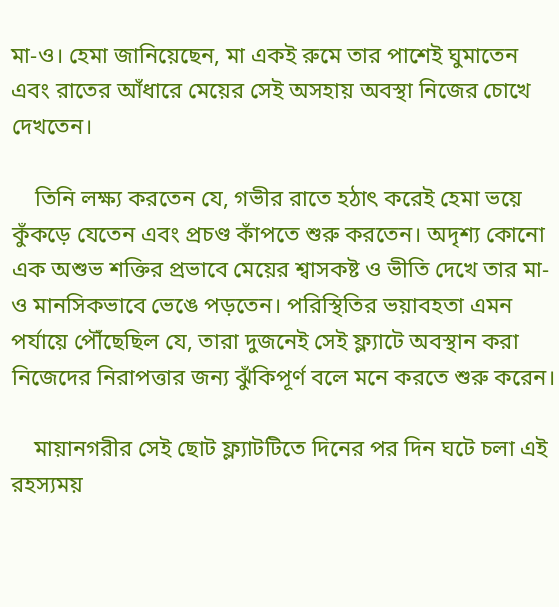মা-ও। হেমা জানিয়েছেন, মা একই রুমে তার পাশেই ঘুমাতেন এবং রাতের আঁধারে মেয়ের সেই অসহায় অবস্থা নিজের চোখে দেখতেন।

    তিনি লক্ষ্য করতেন যে, গভীর রাতে হঠাৎ করেই হেমা ভয়ে কুঁকড়ে যেতেন এবং প্রচণ্ড কাঁপতে শুরু করতেন। অদৃশ্য কোনো এক অশুভ শক্তির প্রভাবে মেয়ের শ্বাসকষ্ট ও ভীতি দেখে তার মা-ও মানসিকভাবে ভেঙে পড়তেন। পরিস্থিতির ভয়াবহতা এমন পর্যায়ে পৌঁছেছিল যে, তারা দুজনেই সেই ফ্ল্যাটে অবস্থান করা নিজেদের নিরাপত্তার জন্য ঝুঁকিপূর্ণ বলে মনে করতে শুরু করেন।

    মায়ানগরীর সেই ছোট ফ্ল্যাটটিতে দিনের পর দিন ঘটে চলা এই রহস্যময়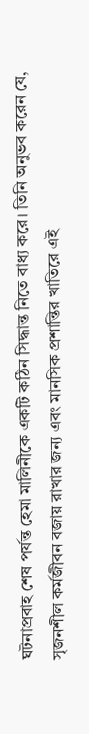ঘটনাপ্রবাহ শেষ পর্যন্ত হেমা মালিনীকে একটি কঠিন সিদ্ধান্ত নিতে বাধ্য করে। তিনি অনুভব করেন যে, সৃজনশীল কর্মজীবন বজায় রাখার জন্য এবং মানসিক প্রশান্তির খাতিরে এই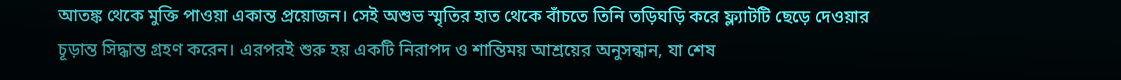আতঙ্ক থেকে মুক্তি পাওয়া একান্ত প্রয়োজন। সেই অশুভ স্মৃতির হাত থেকে বাঁচতে তিনি তড়িঘড়ি করে ফ্ল্যাটটি ছেড়ে দেওয়ার চূড়ান্ত সিদ্ধান্ত গ্রহণ করেন। এরপরই শুরু হয় একটি নিরাপদ ও শান্তিময় আশ্রয়ের অনুসন্ধান, যা শেষ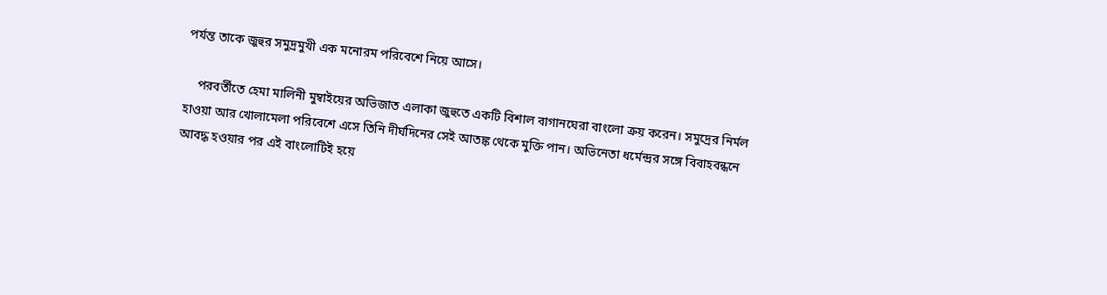পর্যন্ত তাকে জুহুর সমুদ্রমুখী এক মনোরম পরিবেশে নিয়ে আসে।

    পরবর্তীতে হেমা মালিনী মুম্বাইয়ের অভিজাত এলাকা জুহুতে একটি বিশাল বাগানঘেরা বাংলো ক্রয় করেন। সমুদ্রের নির্মল হাওয়া আর খোলামেলা পরিবেশে এসে তিনি দীর্ঘদিনের সেই আতঙ্ক থেকে মুক্তি পান। অভিনেতা ধর্মেন্দ্রর সঙ্গে বিবাহবন্ধনে আবদ্ধ হওয়ার পর এই বাংলোটিই হয়ে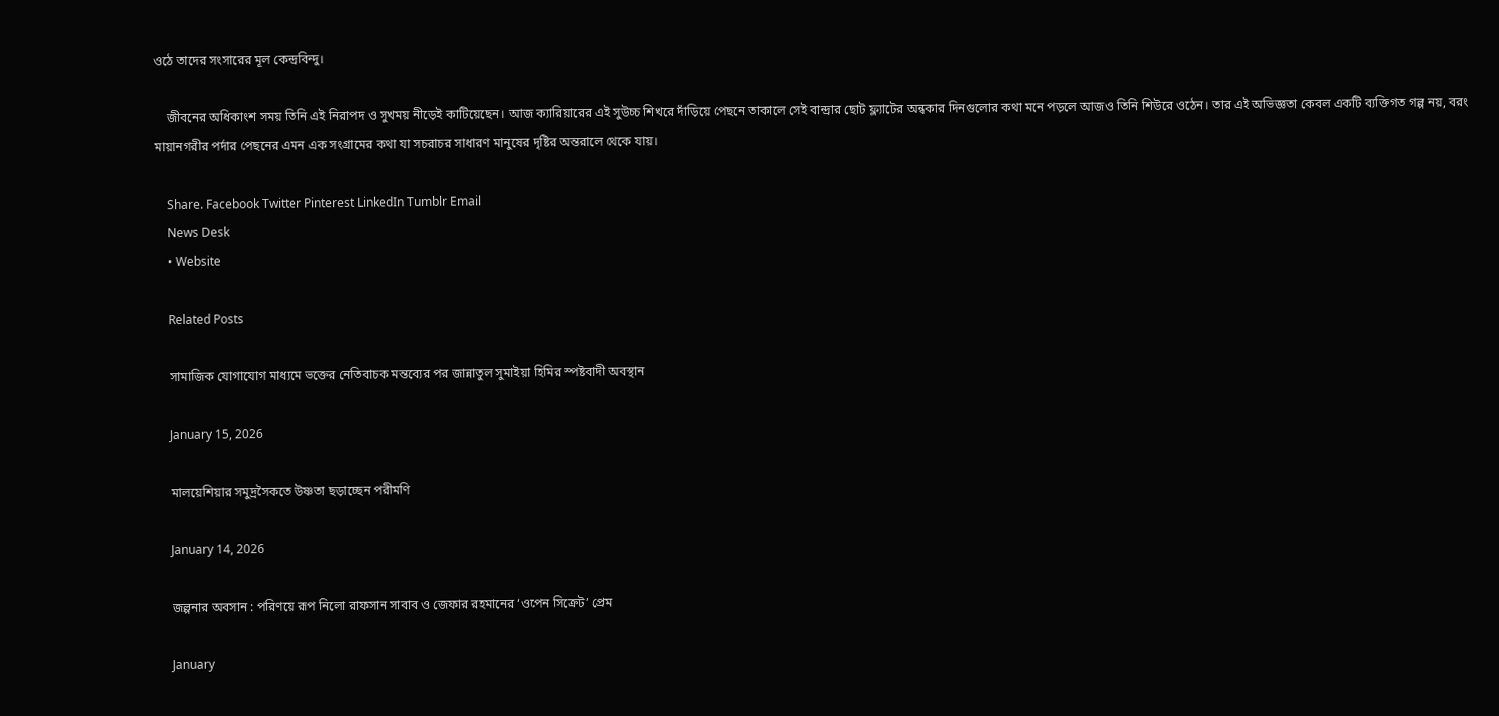ওঠে তাদের সংসারের মূল কেন্দ্রবিন্দু।

    জীবনের অধিকাংশ সময় তিনি এই নিরাপদ ও সুখময় নীড়েই কাটিয়েছেন। আজ ক্যারিয়ারের এই সুউচ্চ শিখরে দাঁড়িয়ে পেছনে তাকালে সেই বান্দ্রার ছোট ফ্ল্যাটের অন্ধকার দিনগুলোর কথা মনে পড়লে আজও তিনি শিউরে ওঠেন। তার এই অভিজ্ঞতা কেবল একটি ব্যক্তিগত গল্প নয়, বরং মায়ানগরীর পর্দার পেছনের এমন এক সংগ্রামের কথা যা সচরাচর সাধারণ মানুষের দৃষ্টির অন্তরালে থেকে যায়।

    Share. Facebook Twitter Pinterest LinkedIn Tumblr Email
    News Desk
    • Website

    Related Posts

    সামাজিক যোগাযোগ মাধ্যমে ভক্তের নেতিবাচক মন্তব্যের পর জান্নাতুল সুমাইয়া হিমির স্পষ্টবাদী অবস্থান

    January 15, 2026

    মালয়েশিয়ার সমুদ্রসৈকতে উষ্ণতা ছড়াচ্ছেন পরীমণি

    January 14, 2026

    জল্পনার অবসান : পরিণয়ে রূপ নিলো রাফসান সাবাব ও জেফার রহমানের ‘ওপেন সিক্রেট’ প্রেম

    January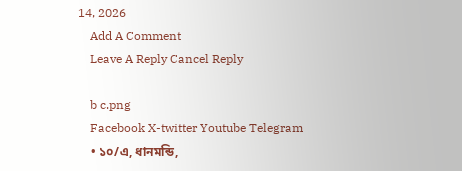14, 2026
    Add A Comment
    Leave A Reply Cancel Reply

    b c.png
    Facebook X-twitter Youtube Telegram
    • ১০/এ, ধানমন্ডি,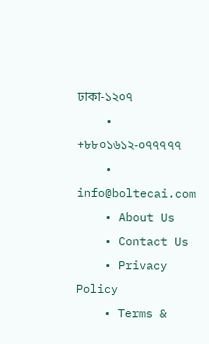ঢাকা-১২০৭
    • +৮৮০১৬১২-০৭৭৭৭৭
    • info@boltecai.com
    • About Us
    • Contact Us
    • Privacy Policy
    • Terms &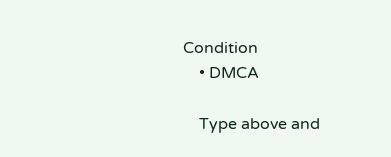Condition
    • DMCA

    Type above and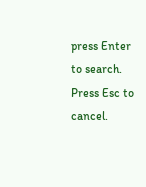press Enter to search. Press Esc to cancel.